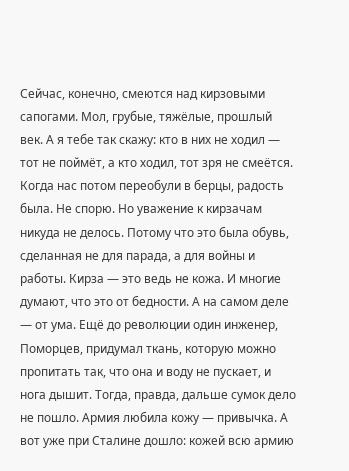Сейчас, конечно, смеются над кирзовыми сапогами. Мол, грубые, тяжёлые, прошлый век. А я тебе так скажу: кто в них не ходил — тот не поймёт, а кто ходил, тот зря не смеётся. Когда нас потом переобули в берцы, радость была. Не спорю. Но уважение к кирзачам никуда не делось. Потому что это была обувь, сделанная не для парада, а для войны и работы. Кирза — это ведь не кожа. И многие думают, что это от бедности. А на самом деле — от ума. Ещё до революции один инженер, Поморцев, придумал ткань, которую можно пропитать так, что она и воду не пускает, и нога дышит. Тогда, правда, дальше сумок дело не пошло. Армия любила кожу — привычка. А вот уже при Сталине дошло: кожей всю армию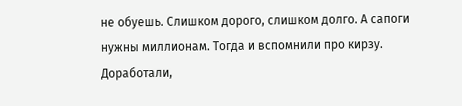не обуешь. Слишком дорого, слишком долго. А сапоги нужны миллионам. Тогда и вспомнили про кирзу. Доработали,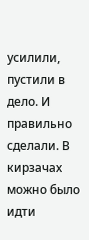усилили, пустили в дело. И правильно сделали. В кирзачах можно было идти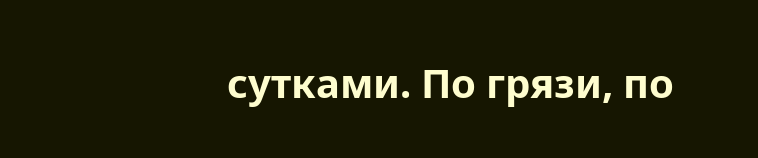сутками. По грязи, по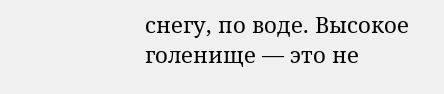снегу, по воде. Высокое голенище — это не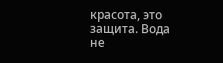красота, это защита. Вода не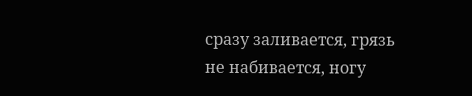сразу заливается, грязь не набивается, ногу